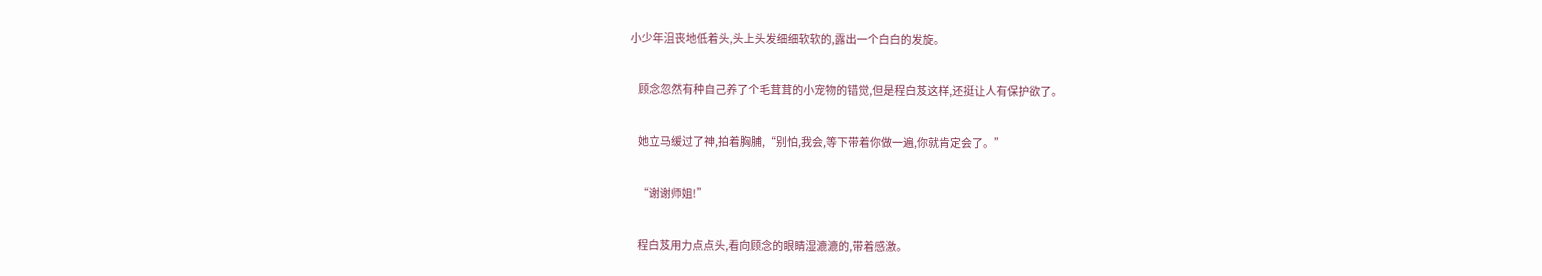小少年沮丧地低着头,头上头发细细软软的,露出一个白白的发旋。

    顾念忽然有种自己养了个毛茸茸的小宠物的错觉,但是程白芨这样,还挺让人有保护欲了。

    她立马缓过了神,拍着胸脯,“别怕,我会,等下带着你做一遍,你就肯定会了。”

    “谢谢师姐!”

    程白芨用力点点头,看向顾念的眼睛湿漉漉的,带着感激。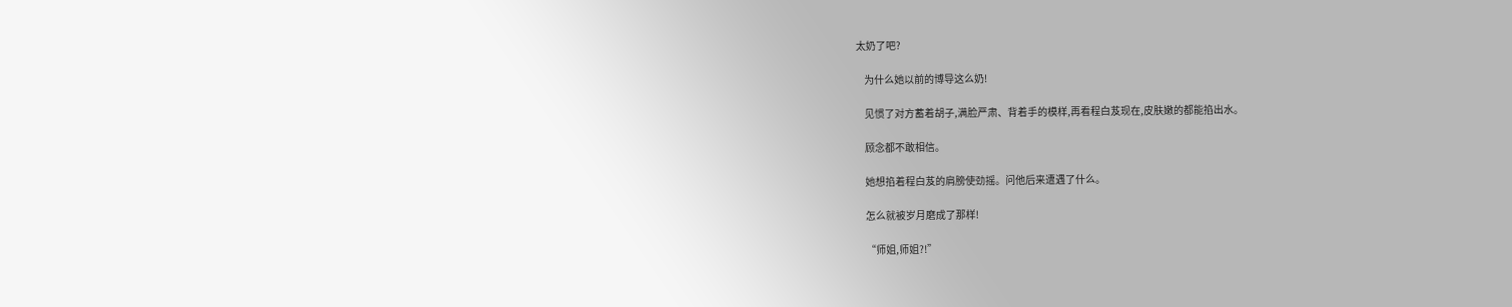太奶了吧?

    为什么她以前的博导这么奶!

    见惯了对方蓄着胡子,满脸严肃、背着手的模样,再看程白芨现在,皮肤嫩的都能掐出水。

    顾念都不敢相信。

    她想掐着程白芨的肩膀使劲摇。问他后来遭遇了什么。

    怎么就被岁月磨成了那样!

    “师姐,师姐?!”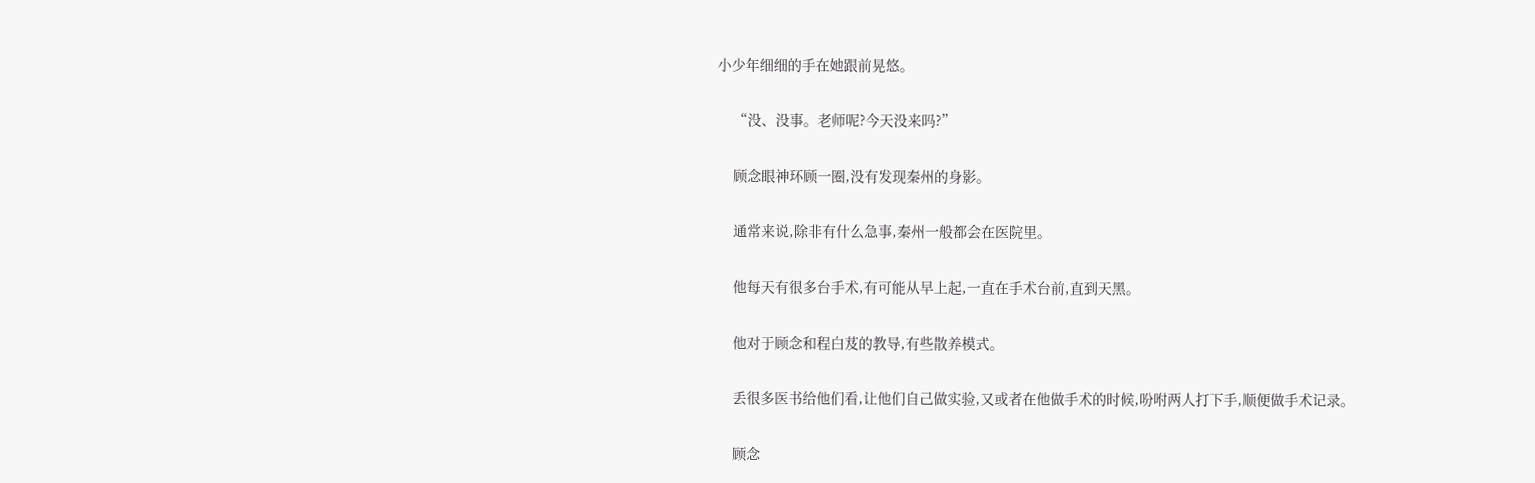小少年细细的手在她跟前晃悠。

    “没、没事。老师呢?今天没来吗?”

    顾念眼神环顾一圈,没有发现秦州的身影。

    通常来说,除非有什么急事,秦州一般都会在医院里。

    他每天有很多台手术,有可能从早上起,一直在手术台前,直到天黑。

    他对于顾念和程白芨的教导,有些散养模式。

    丢很多医书给他们看,让他们自己做实验,又或者在他做手术的时候,吩咐两人打下手,顺便做手术记录。

    顾念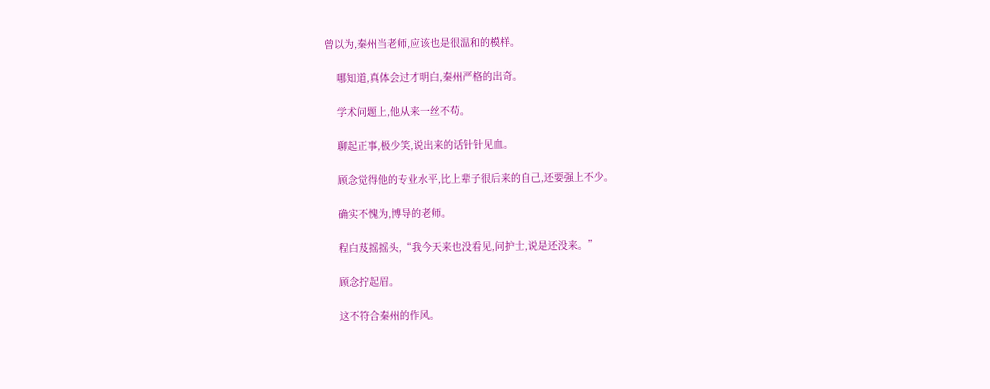曾以为,秦州当老师,应该也是很温和的模样。

    哪知道,真体会过才明白,秦州严格的出奇。

    学术问题上,他从来一丝不苟。

    聊起正事,极少笑,说出来的话针针见血。

    顾念觉得他的专业水平,比上辈子很后来的自己,还要强上不少。

    确实不愧为,博导的老师。

    程白芨摇摇头,“我今天来也没看见,问护士,说是还没来。”

    顾念拧起眉。

    这不符合秦州的作风。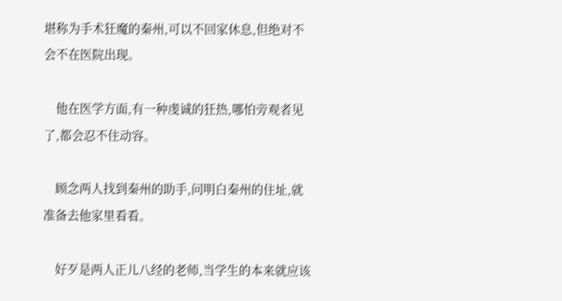堪称为手术狂魔的秦州,可以不回家休息,但绝对不会不在医院出现。

    他在医学方面,有一种虔诚的狂热,哪怕旁观者见了,都会忍不住动容。

    顾念两人找到秦州的助手,问明白秦州的住址,就准备去他家里看看。

    好歹是两人正儿八经的老师,当学生的本来就应该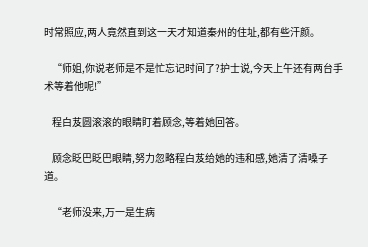时常照应,两人竟然直到这一天才知道秦州的住址,都有些汗颜。

    “师姐,你说老师是不是忙忘记时间了?护士说,今天上午还有两台手术等着他呢!”

    程白芨圆滚滚的眼睛盯着顾念,等着她回答。

    顾念眨巴眨巴眼睛,努力忽略程白芨给她的违和感,她清了清嗓子道。

    “老师没来,万一是生病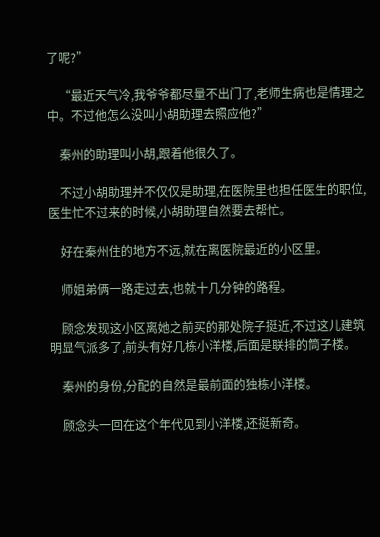了呢?”

    “最近天气冷,我爷爷都尽量不出门了,老师生病也是情理之中。不过他怎么没叫小胡助理去照应他?”

    秦州的助理叫小胡,跟着他很久了。

    不过小胡助理并不仅仅是助理,在医院里也担任医生的职位,医生忙不过来的时候,小胡助理自然要去帮忙。

    好在秦州住的地方不远,就在离医院最近的小区里。

    师姐弟俩一路走过去,也就十几分钟的路程。

    顾念发现这小区离她之前买的那处院子挺近,不过这儿建筑明显气派多了,前头有好几栋小洋楼,后面是联排的筒子楼。

    秦州的身份,分配的自然是最前面的独栋小洋楼。

    顾念头一回在这个年代见到小洋楼,还挺新奇。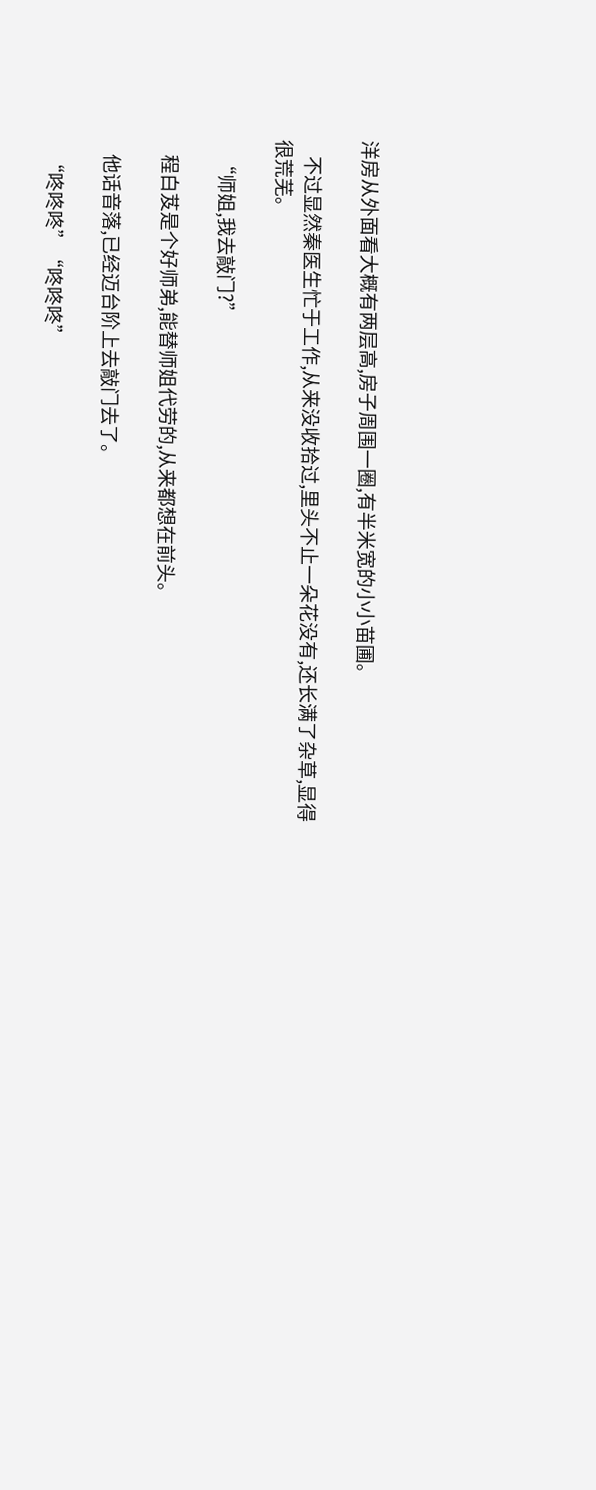洋房从外面看大概有两层高,房子周围一圈,有半米宽的小小苗圃。

    不过显然秦医生忙于工作,从来没收拾过,里头不止一朵花没有,还长满了杂草,显得很荒芜。

    “师姐,我去敲门?”

    程白芨是个好师弟,能替师姐代劳的,从来都想在前头。

    他话音落,已经迈台阶上去敲门去了。

    “咚咚咚”“咚咚咚”